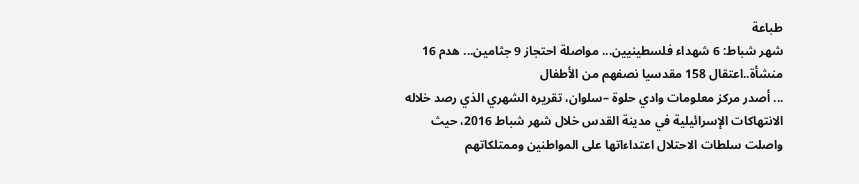طباعة
شهر شباط: 6 شهداء فلسطينيين... مواصلة احتجاز 9 جثامين... هدم 16 منشأة..اعتقال 158 مقدسيا نصفهم من الأطفال
... أصدر مركز معلومات وادي حلوة –سلوان، تقريره الشهري الذي رصد خلاله الانتهاكات الإسرائيلية في مدينة القدس خلال شهر شباط 2016، حيث واصلت سلطات الاحتلال اعتداءاتها على المواطنين وممتلكاتهم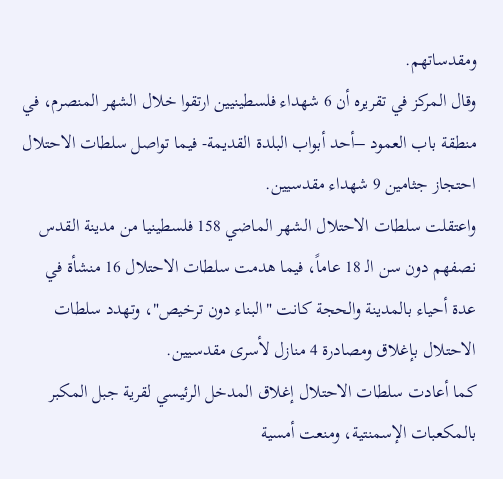ومقدساتهم.
وقال المركز في تقريره أن 6 شهداء فلسطينيين ارتقوا خلال الشهر المنصرم، في منطقة باب العمود –أحد أبواب البلدة القديمة- فيما تواصل سلطات الاحتلال احتجاز جثامين 9 شهداء مقدسيين.
واعتقلت سلطات الاحتلال الشهر الماضي 158 فلسطينيا من مدينة القدس نصفهم دون سن الـ 18 عاماً، فيما هدمت سلطات الاحتلال 16 منشأة في عدة أحياء بالمدينة والحجة كانت "البناء دون ترخيص"، وتهدد سلطات الاحتلال بإغلاق ومصادرة 4 منازل لأسرى مقدسيين.
كما أعادت سلطات الاحتلال إغلاق المدخل الرئيسي لقرية جبل المكبر بالمكعبات الإسمنتية، ومنعت أمسية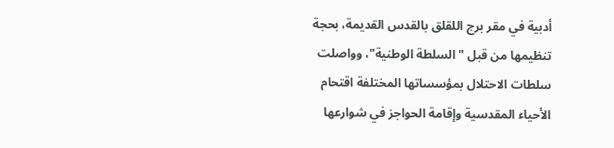أدبية في مقر برج اللقلق بالقدس القديمة، بحجة تنظيمها من قبل "السلطة الوطنية"، وواصلت سلطات الاحتلال بمؤسساتها المختلفة اقتحام الأحياء المقدسية وإقامة الحواجز في شوارعها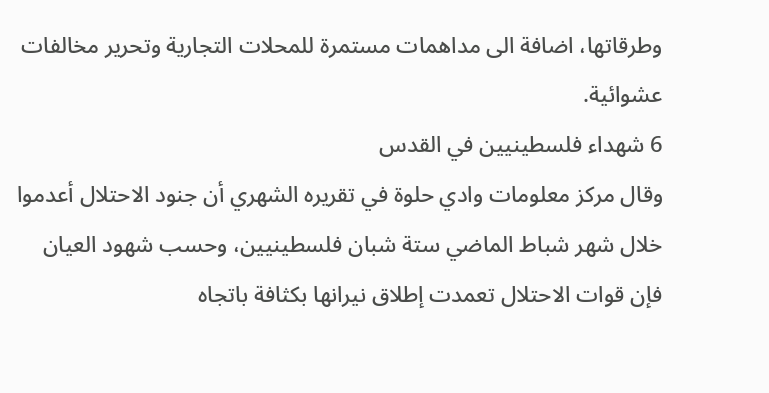وطرقاتها، اضافة الى مداهمات مستمرة للمحلات التجارية وتحرير مخالفات عشوائية.
6 شهداء فلسطينيين في القدس
وقال مركز معلومات وادي حلوة في تقريره الشهري أن جنود الاحتلال أعدموا خلال شهر شباط الماضي ستة شبان فلسطينيين، وحسب شهود العيان فإن قوات الاحتلال تعمدت إطلاق نيرانها بكثافة باتجاه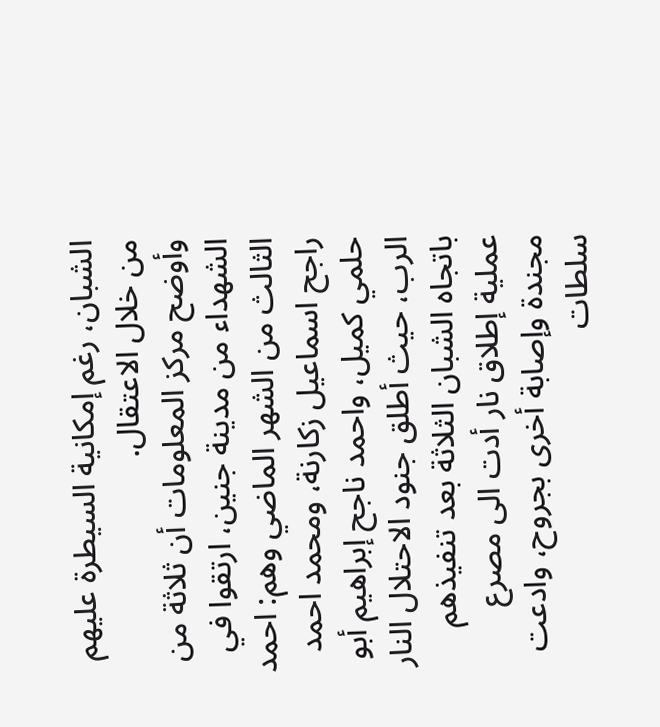الشبان، رغم إمكانية السيطرة عليهم من خلال الاعتقال.
وأوضح مركز المعلومات أن ثلاثة من الشهداء من مدينة جنين، ارتقوا في الثالث من الشهر الماضي وهم: احمد راجح اسماعيل زكارنة، ومحمد احمد حلمي كميل، واحمد ناجح إبراهيم أبو الرب، حيث أطلق جنود الاحتلال النار باتجاه الشبان الثلاثة بعد تنفيذهم عملية إطلاق نار أدت الى مصرع مجندة وإصابة أخرى بجروح، وادعت سلطات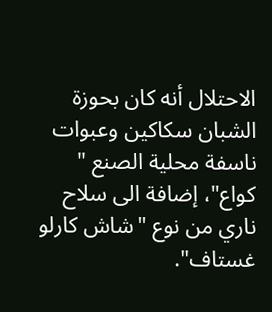الاحتلال أنه كان بحوزة الشبان سكاكين وعبوات ناسفة محلية الصنع " كواع"، إضافة الى سلاح ناري من نوع "شاش كارلو غستاف".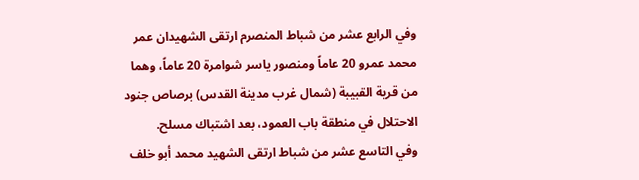وفي الرابع عشر من شباط المنصرم ارتقى الشهيدان عمر محمد عمرو 20 عاماً ومنصور ياسر شوامرة 20 عاماً، وهما من قرية القبيبة (شمال غرب مدينة القدس) برصاص جنود الاحتلال في منطقة باب العمود، بعد اشتباك مسلح.
وفي التاسع عشر من شباط ارتقى الشهيد محمد أبو خلف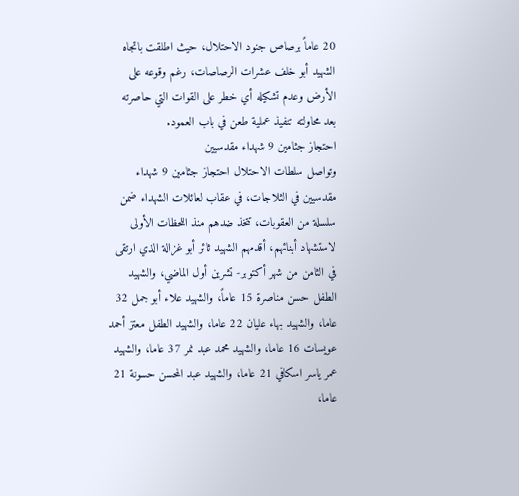20 عاماً برصاص جنود الاحتلال، حيث اطلقت باتجاه الشهيد أبو خلف عشرات الرصاصات، رغم وقوعه على الأرض وعدم تشكيله أي خطر على القوات التي حاصرته بعد محاولته تنفيذ عملية طعن في باب العمود.
احتجاز جثامين 9 شهداء مقدسيين
وتواصل سلطات الاحتلال احتجاز جثامين 9 شهداء مقدسيين في الثلاجات، في عقاب لعائلات الشهداء ضمن سلسلة من العقوبات، تتخذ ضدهم منذ اللحظات الأولى لاستشهاد أبنائهم، أقدمهم الشهيد ثائر أبو غزالة الذي ارتقى في الثامن من شهر أكتوبر- تشرين أول الماضي، والشهيد الطفل حسن مناصرة 15 عاماً، والشهيد علاء أبو جمل 32 عاما، والشهيد بهاء عليان 22 عاما، والشهيد الطفل معتز أحمد عويسات 16 عاما، والشهيد محمد عبد نمر 37 عاما، والشهيد عمر ياسر اسكافي 21 عاما، والشهيد عبد المحسن حسونة 21 عاما،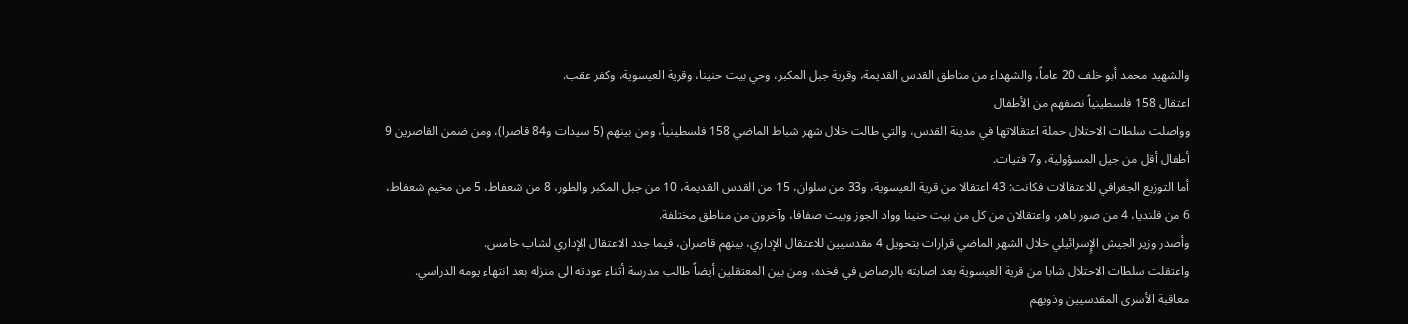والشهيد محمد أبو خلف 20 عاماً، والشهداء من مناطق القدس القديمة، وقرية جبل المكبر، وحي بيت حنينا، وقرية العيسوية، وكفر عقب.
اعتقال 158 فلسطينياً نصفهم من الأطفال
وواصلت سلطات الاحتلال حملة اعتقالاتها في مدينة القدس، والتي طالت خلال شهر شباط الماضي 158 فلسطينياً، ومن بينهم (5 سيدات و84 قاصرا)، ومن ضمن القاصرين 9 أطفال أقل من جيل المسؤولية، و7 فتيات.
أما التوزيع الجغرافي للاعتقالات فكانت: 43 اعتقالا من قرية العيسوية، و33 من سلوان، 15 من القدس القديمة، 10 من جبل المكبر والطور، 8 من شعفاط، 5 من مخيم شعفاط، 6 من قلنديا، 4 من صور باهر، واعتقالان من كل من بيت حنينا وواد الجوز وبيت صفافا، وآخرون من مناطق مختلفة.
وأصدر وزير الجيش الإٍسرائيلي خلال الشهر الماضي قرارات بتحويل 4 مقدسيين للاعتقال الإداري، بينهم قاصران، فيما جدد الاعتقال الإداري لشاب خامس.
واعتقلت سلطات الاحتلال شابا من قرية العيسوية بعد اصابته بالرصاص في فخده، ومن بين المعتقلين أيضاً طالب مدرسة أثناء عودته الى منزله بعد انتهاء يومه الدراسي.
معاقبة الأسرى المقدسيين وذويهم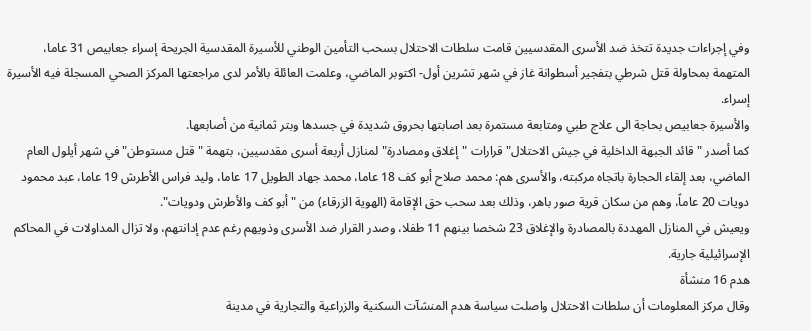وفي إجراءات جديدة تتخذ ضد الأسرى المقدسيين قامت سلطات الاحتلال بسحب التأمين الوطني للأسيرة المقدسية الجريحة إسراء جعابيص 31 عاما، المتهمة بمحاولة قتل شرطي بتفجير أسطوانة غاز في شهر تشرين أول- اكتوبر الماضي، وعلمت العائلة بالأمر لدى مراجعتها المركز الصحي المسجلة فيه الأسيرة إسراء.
والأسيرة جعابيص بحاجة الى علاج طبي ومتابعة مستمرة بعد اصابتها بحروق شديدة في جسدها وبتر ثمانية من أصابعها.
كما أصدر "قائد الجبهة الداخلية في جيش الاحتلال" قرارات "إغلاق ومصادرة" لمنازل أربعة أسرى مقدسيين، بتهمة "قتل مستوطن" في شهر أيلول العام الماضي، بعد إلقاء الحجارة باتجاه مركبته، والأسرى هم: محمد صلاح أبو كف 18 عاما، محمد جهاد الطويل 17 عاما، وليد فراس الأطرش 19 عاما، عبد محمود دويات 20 عاماً، وهم من سكان قرية صور باهر، وذلك بعد سحب حق الإقامة (الهوية الزرقاء) من "أبو كف والأطرش ودويات".
ويعيش في المنازل المهددة بالمصادرة والإغلاق 23 شخصا بينهم 11 طفلا، وصدر القرار ضد الأسرى وذويهم رغم عدم إدانتهم، ولا تزال المداولات في المحاكم الإسرائيلية جارية.
هدم 16 منشأة
وقال مركز المعلومات أن سلطات الاحتلال واصلت سياسة هدم المنشآت السكنية والزراعية والتجارية في مدينة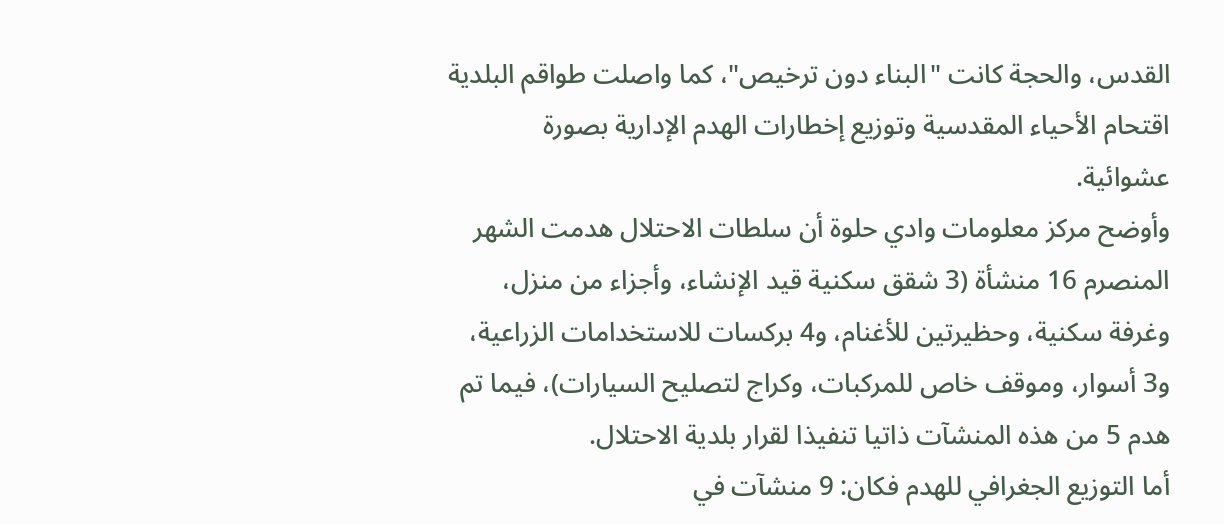القدس، والحجة كانت "البناء دون ترخيص"، كما واصلت طواقم البلدية اقتحام الأحياء المقدسية وتوزيع إخطارات الهدم الإدارية بصورة عشوائية.
وأوضح مركز معلومات وادي حلوة أن سلطات الاحتلال هدمت الشهر المنصرم 16 منشأة (3 شقق سكنية قيد الإنشاء، وأجزاء من منزل، وغرفة سكنية، وحظيرتين للأغنام، و4 بركسات للاستخدامات الزراعية، و3 أسوار، وموقف خاص للمركبات، وكراج لتصليح السيارات)، فيما تم هدم 5 من هذه المنشآت ذاتيا تنفيذا لقرار بلدية الاحتلال.
أما التوزيع الجغرافي للهدم فكان: 9 منشآت في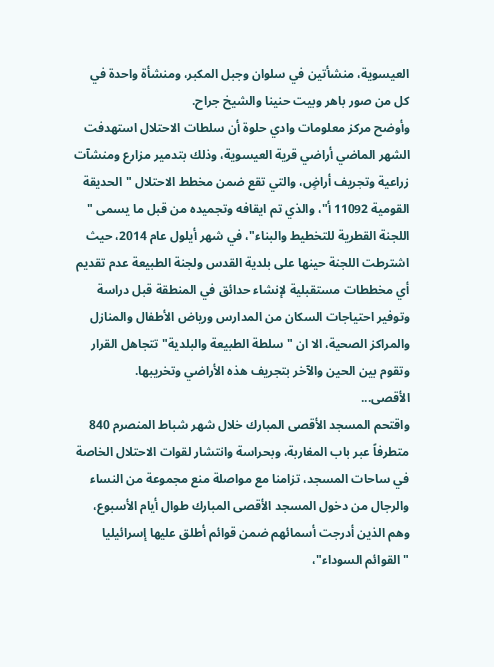العيسوية، منشأتين في سلوان وجبل المكبر، ومنشأة واحدة في كل من صور باهر وبيت حنينا والشيخ جراح.
وأوضح مركز معلومات وادي حلوة أن سلطات الاحتلال استهدفت الشهر الماضي أراضي قرية العيسوية، وذلك بتدمير مزارع ومنشآت زراعية وتجريف أراضٍ، والتي تقع ضمن مخطط الاحتلال "الحديقة القومية 11092 أ"، والذي تم ايقافه وتجميده من قبل ما يسمى " اللجنة القطرية للتخطيط والبناء"، في شهر أيلول عام 2014، حيث اشترطت اللجنة حينها على بلدية القدس ولجنة الطبيعة عدم تقديم أي مخططات مستقبلية لإنشاء حدائق في المنطقة قبل دراسة وتوفير احتياجات السكان من المدارس ورياض الأطفال والمنازل والمراكز الصحية، الا ان "سلطة الطبيعة والبلدية" تتجاهل القرار وتقوم بين الحين والآخر بتجريف هذه الأراضي وتخريبها.
الأقصى...
واقتحم المسجد الأقصى المبارك خلال شهر شباط المنصرم 840 متطرفاً عبر باب المغاربة، وبحراسة وانتشار لقوات الاحتلال الخاصة في ساحات المسجد، تزامنا مع مواصلة منع مجموعة من النساء والرجال من دخول المسجد الأقصى المبارك طوال أيام الأسبوع، وهم الذين أدرجت أسمائهم ضمن قوائم أطلق عليها إسرائيليا "القوائم السوداء"،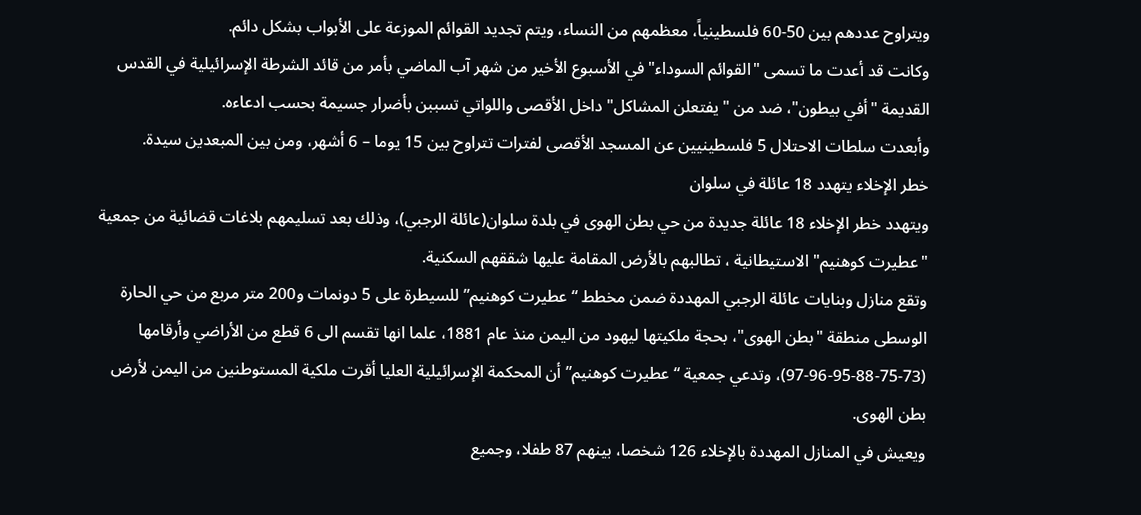ويتراوح عددهم بين 50-60 فلسطينياً، معظمهم من النساء، ويتم تجديد القوائم الموزعة على الأبواب بشكل دائم.
وكانت قد أعدت ما تسمى "القوائم السوداء" في الأسبوع الأخير من شهر آب الماضي بأمر من قائد الشرطة الإسرائيلية في القدس القديمة "أفي بيطون"، ضد من "يفتعلن المشاكل" داخل الأقصى واللواتي تسببن بأضرار جسيمة بحسب ادعاءه.
وأبعدت سلطات الاحتلال 5 فلسطينيين عن المسجد الأقصى لفترات تتراوح بين 15 يوما – 6 أشهر، ومن بين المبعدين سيدة.
خطر الإخلاء يتهدد 18 عائلة في سلوان
ويتهدد خطر الإخلاء 18 عائلة جديدة من حي بطن الهوى في بلدة سلوان(عائلة الرجبي)، وذلك بعد تسليمهم بلاغات قضائية من جمعية "عطيرت كوهنيم" الاستيطانية ، تطالبهم بالأرض المقامة عليها شققهم السكنية.
وتقع منازل وبنايات عائلة الرجبي المهددة ضمن مخطط “عطيرت كوهنيم” للسيطرة على 5 دونمات و200 متر مربع من حي الحارة الوسطى منطقة "بطن الهوى"، بحجة ملكيتها ليهود من اليمن منذ عام 1881، علما انها تقسم الى 6 قطع من الأراضي وأرقامها (73-75-88-95-96-97)، وتدعي جمعية “عطيرت كوهنيم” أن المحكمة الإسرائيلية العليا أقرت ملكية المستوطنين من اليمن لأرض بطن الهوى.
ويعيش في المنازل المهددة بالإخلاء 126 شخصا، بينهم 87 طفلا، وجميع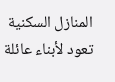المنازل السكنية تعود لأبناء عائلة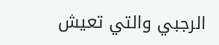الرجبي والتي تعيش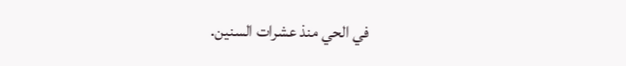في الحي منذ عشرات السنين.